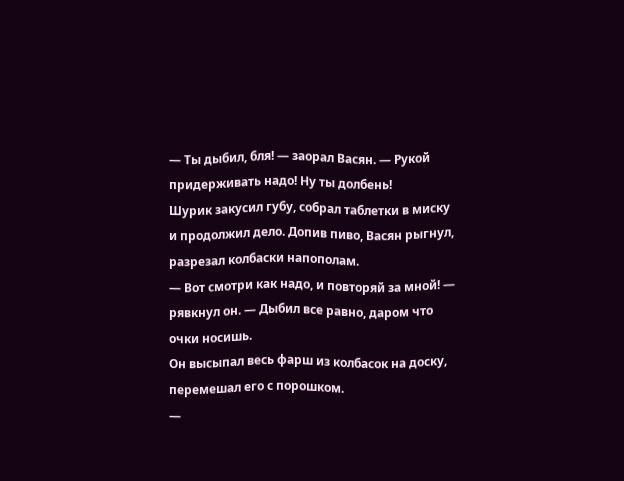— Ты дыбил, бля! — заорал Васян. — Рукой придерживать надо! Ну ты долбень!
Шурик закусил губу, собрал таблетки в миску и продолжил дело. Допив пиво, Васян рыгнул, разрезал колбаски напополам.
— Вот смотри как надо, и повторяй за мной! — рявкнул он. — Дыбил все равно, даром что очки носишь.
Он высыпал весь фарш из колбасок на доску, перемешал его с порошком.
—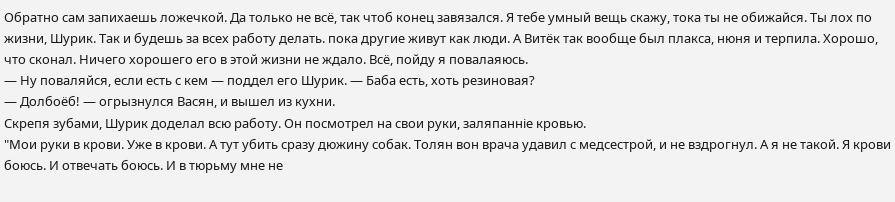Обратно сам запихаешь ложечкой. Да только не всё, так чтоб конец завязался. Я тебе умный вещь скажу, тока ты не обижайся. Ты лох по жизни, Шурик. Так и будешь за всех работу делать. пока другие живут как люди. А Витёк так вообще был плакса, нюня и терпила. Хорошо, что сконал. Ничего хорошего его в этой жизни не ждало. Всё, пойду я повалаяюсь.
— Ну поваляйся, если есть с кем — поддел его Шурик. — Баба есть, хоть резиновая?
— Долбоёб! — огрызнулся Васян, и вышел из кухни.
Скрепя зубами, Шурик доделал всю работу. Он посмотрел на свои руки, заляпанніе кровью.
"Мои руки в крови. Уже в крови. А тут убить сразу дюжину собак. Толян вон врача удавил с медсестрой, и не вздрогнул. А я не такой. Я крови боюсь. И отвечать боюсь. И в тюрьму мне не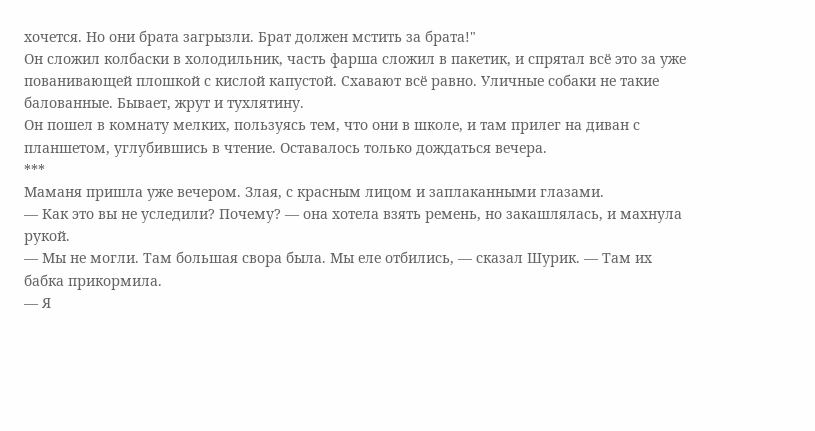хочется. Но они брата загрызли. Брат должен мстить за брата!"
Он сложил колбаски в холодильник, часть фарша сложил в пакетик, и спрятал всё это за уже пованивающей плошкой с кислой капустой. Схавают всё равно. Уличные собаки не такие балованные. Бывает, жрут и тухлятину.
Он пошел в комнату мелких, пользуясь тем, что они в школе, и там прилег на диван с планшетом, углубившись в чтение. Оставалось только дождаться вечера.
***
Маманя пришла уже вечером. Злая, с красным лицом и заплаканными глазами.
— Как это вы не уследили? Почему? — она хотела взять ремень, но закашлялась, и махнула рукой.
— Мы не могли. Там большая свора была. Мы еле отбились, — сказал Шурик. — Там их бабка прикормила.
— Я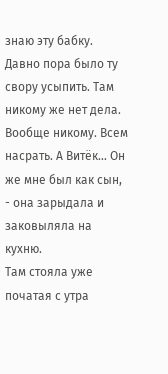знаю эту бабку. Давно пора было ту свору усыпить. Там никому же нет дела. Вообще никому. Всем насрать. А Витёк… Он же мне был как сын, - она зарыдала и заковыляла на кухню.
Там стояла уже початая с утра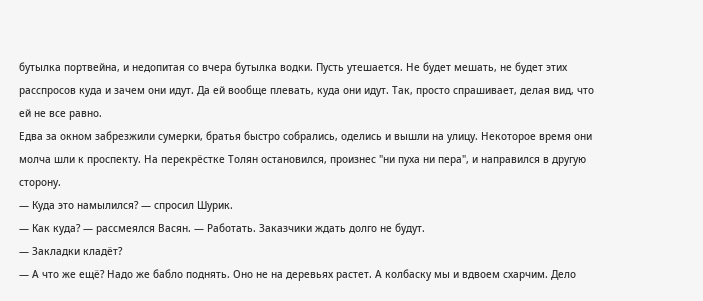бутылка портвейна, и недопитая со вчера бутылка водки. Пусть утешается. Не будет мешать, не будет этих расспросов куда и зачем они идут. Да ей вообще плевать, куда они идут. Так, просто спрашивает, делая вид, что ей не все равно.
Едва за окном забрезжили сумерки, братья быстро собрались, оделись и вышли на улицу. Некоторое время они молча шли к проспекту. На перекрёстке Толян остановился, произнес "ни пуха ни пера", и направился в другую сторону.
— Куда это намылился? — спросил Шурик.
— Как куда? — рассмеялся Васян. — Работать. Заказчики ждать долго не будут.
— Закладки кладёт?
— А что же ещё? Надо же бабло поднять. Оно не на деревьях растет. А колбаску мы и вдвоем схарчим. Дело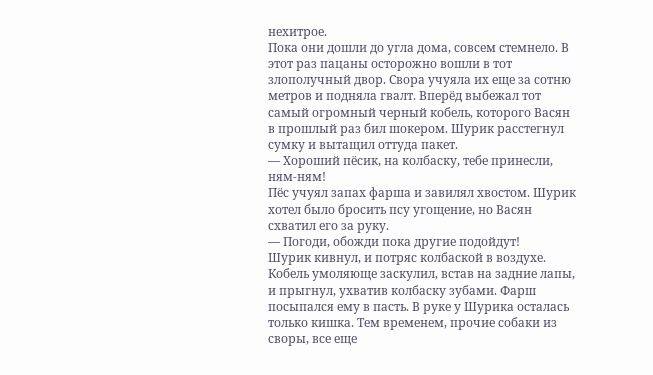нехитрое.
Пока они дошли до угла дома, совсем стемнело. В этот раз пацаны осторожно вошли в тот злополучный двор. Свора учуяла их еще за сотню метров и подняла гвалт. Вперёд выбежал тот самый огромный черный кобель, которого Васян в прошлый раз бил шокером. Шурик расстегнул сумку и вытащил оттуда пакет.
— Хороший пёсик, на колбаску, тебе принесли, ням-ням!
Пёс учуял запах фарша и завилял хвостом. Шурик хотел было бросить псу угощение, но Васян схватил его за руку.
— Погоди, обожди пока другие подойдут!
Шурик кивнул, и потряс колбаской в воздухе. Кобель умоляюще заскулил, встав на задние лапы, и прыгнул, ухватив колбаску зубами. Фарш посыпался ему в пасть. В руке у Шурика осталась только кишка. Тем временем, прочие собаки из своры, все еще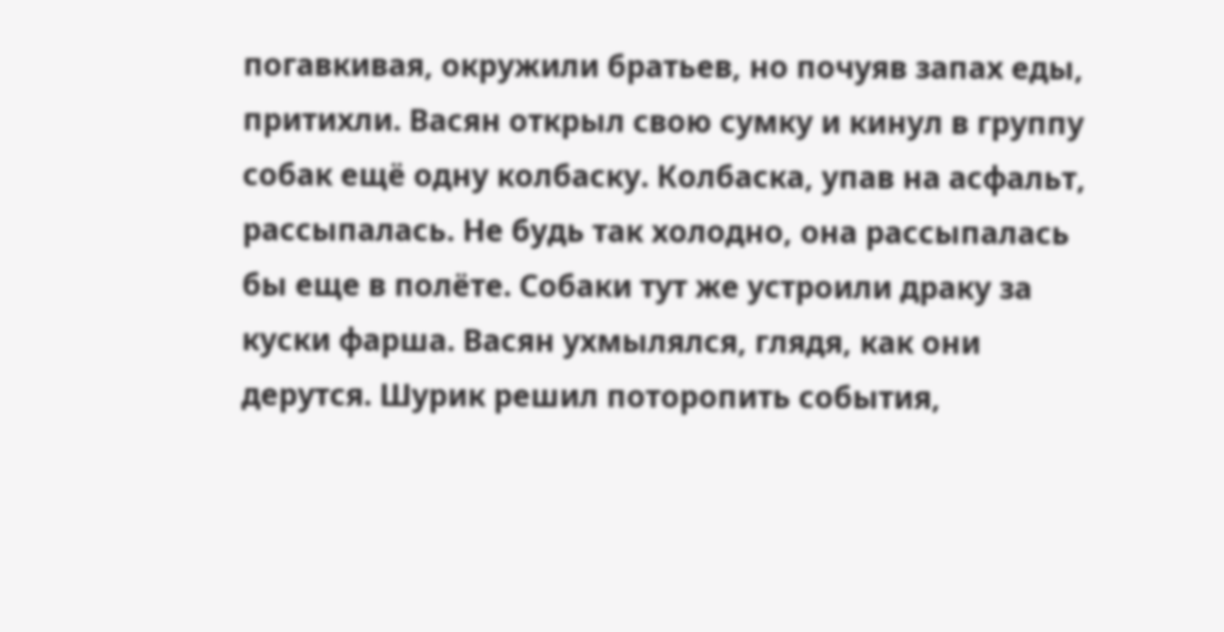погавкивая, окружили братьев, но почуяв запах еды, притихли. Васян открыл свою сумку и кинул в группу собак ещё одну колбаску. Колбаска, упав на асфальт, рассыпалась. Не будь так холодно, она рассыпалась бы еще в полёте. Собаки тут же устроили драку за куски фарша. Васян ухмылялся, глядя, как они дерутся. Шурик решил поторопить события,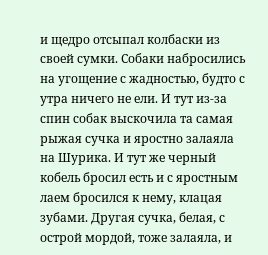и щедро отсыпал колбаски из своей сумки. Собаки набросились на угощение с жадностью, будто с утра ничего не ели. И тут из-за спин собак выскочила та самая рыжая сучка и яростно залаяла на Шурика. И тут же черный кобель бросил есть и с яростным лаем бросился к нему, клацая зубами. Другая сучка, белая, с острой мордой, тоже залаяла, и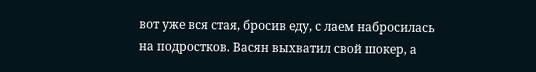вот уже вся стая, бросив еду, с лаем набросилась на подростков. Васян выхватил свой шокер, а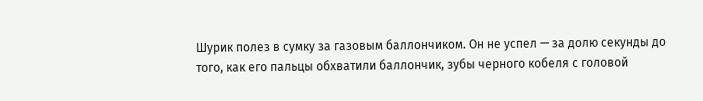Шурик полез в сумку за газовым баллончиком. Он не успел — за долю секунды до того, как его пальцы обхватили баллончик, зубы черного кобеля с головой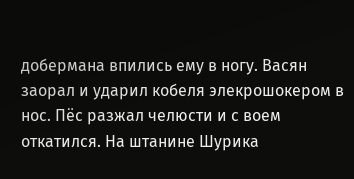добермана впились ему в ногу. Васян заорал и ударил кобеля элекрошокером в нос. Пёс разжал челюсти и с воем откатился. На штанине Шурика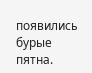появились бурые пятна.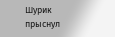Шурик прыснул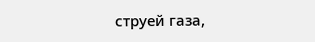струей газа,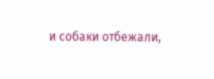и собаки отбежали,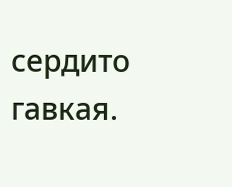сердито гавкая.